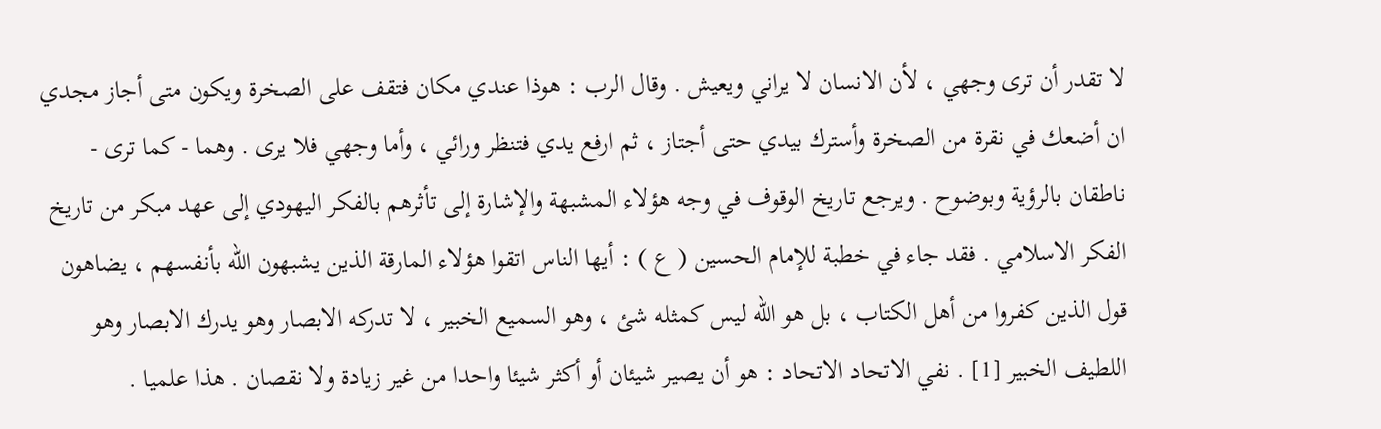لا تقدر أن ترى وجهي ، لأن الانسان لا يراني ويعيش . وقال الرب : هوذا عندي مكان فتقف على الصخرة ويكون متى أجاز مجدي ان أضعك في نقرة من الصخرة وأسترك بيدي حتى أجتاز ، ثم ارفع يدي فتنظر ورائي ، وأما وجهي فلا يرى . وهما - كما ترى - ناطقان بالرؤية وبوضوح . ويرجع تاريخ الوقوف في وجه هؤلاء المشبهة والإشارة إلى تأثرهم بالفكر اليهودي إلى عهد مبكر من تاريخ الفكر الاسلامي . فقد جاء في خطبة للإمام الحسين ( ع ) : أيها الناس اتقوا هؤلاء المارقة الذين يشبهون الله بأنفسهم ، يضاهون قول الذين كفروا من أهل الكتاب ، بل هو الله ليس كمثله شئ ، وهو السميع الخبير ، لا تدركه الابصار وهو يدرك الابصار وهو اللطيف الخبير [1] . نفي الاتحاد الاتحاد : هو أن يصير شيئان أو أكثر شيئا واحدا من غير زيادة ولا نقصان . هذا علميا .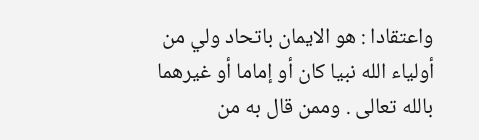واعتقادا : هو الايمان باتحاد ولي من أولياء الله نبيا كان أو إماما أو غيرهما بالله تعالى . وممن قال به من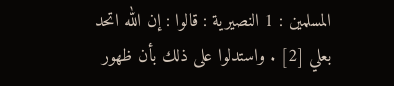المسلمين : 1 النصيرية : قالوا : إن الله اتحد بعلي [2] . واستدلوا على ذلك بأن ظهور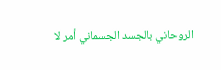الروحاني بالجسد الجسماني أمر لا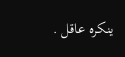ينكره عاقل .